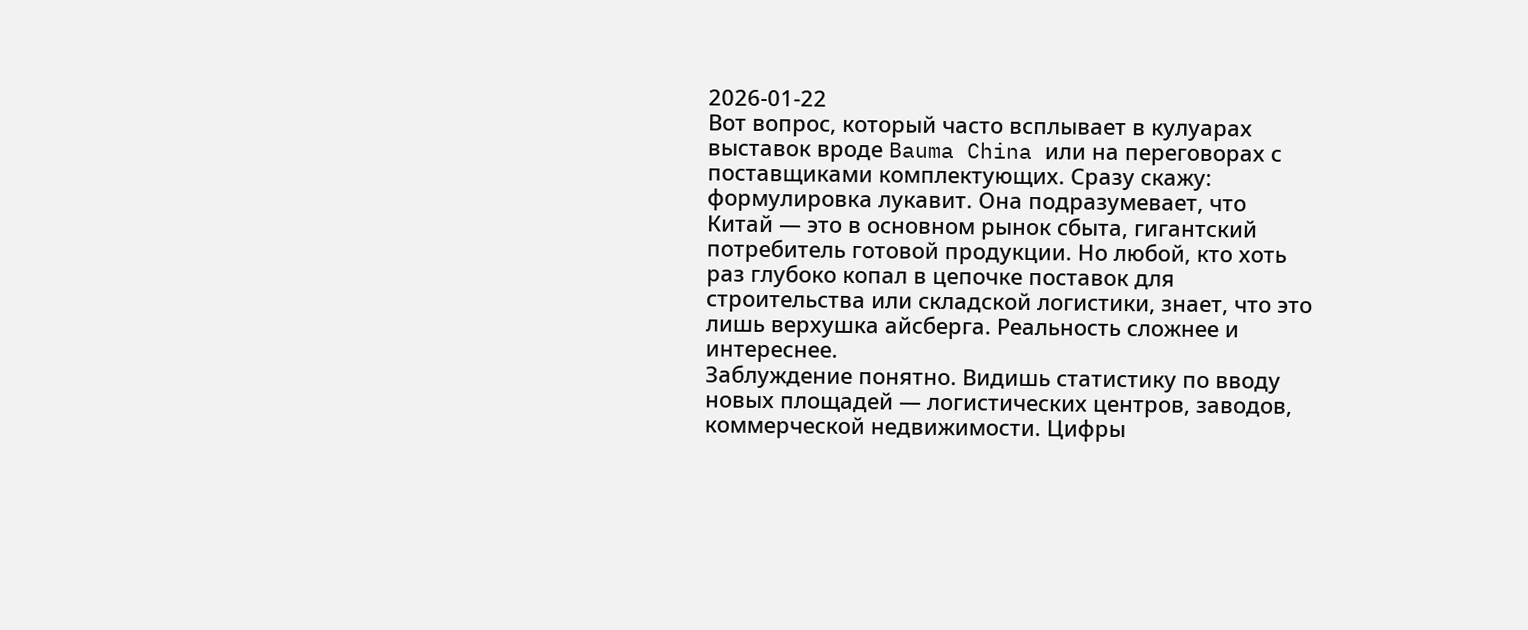2026-01-22
Вот вопрос, который часто всплывает в кулуарах выставок вроде Bauma China или на переговорах с поставщиками комплектующих. Сразу скажу: формулировка лукавит. Она подразумевает, что Китай — это в основном рынок сбыта, гигантский потребитель готовой продукции. Но любой, кто хоть раз глубоко копал в цепочке поставок для строительства или складской логистики, знает, что это лишь верхушка айсберга. Реальность сложнее и интереснее.
Заблуждение понятно. Видишь статистику по вводу новых площадей — логистических центров, заводов, коммерческой недвижимости. Цифры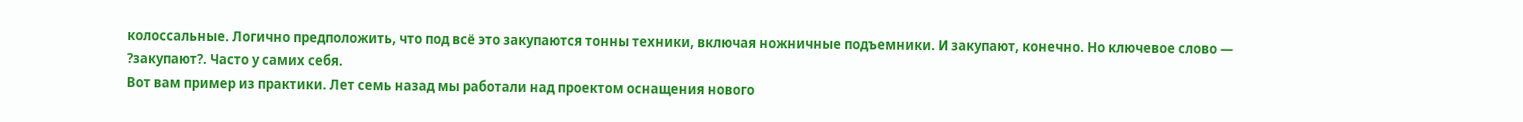колоссальные. Логично предположить, что под всё это закупаются тонны техники, включая ножничные подъемники. И закупают, конечно. Но ключевое слово — ?закупают?. Часто у самих себя.
Вот вам пример из практики. Лет семь назад мы работали над проектом оснащения нового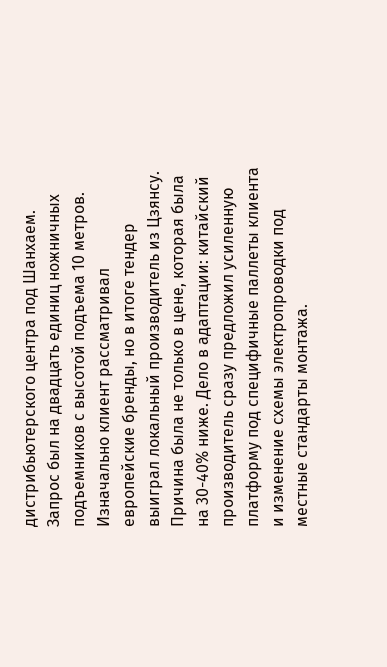дистрибьютерского центра под Шанхаем. Запрос был на двадцать единиц ножничных подъемников с высотой подъема 10 метров. Изначально клиент рассматривал европейские бренды, но в итоге тендер выиграл локальный производитель из Цзянсу. Причина была не только в цене, которая была на 30-40% ниже. Дело в адаптации: китайский производитель сразу предложил усиленную платформу под специфичные паллеты клиента и изменение схемы электропроводки под местные стандарты монтажа.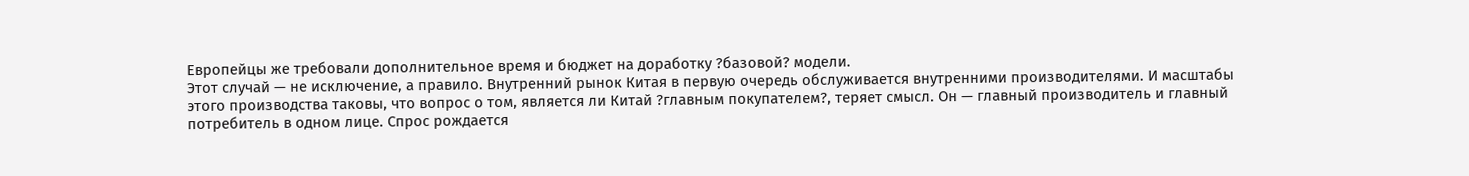Европейцы же требовали дополнительное время и бюджет на доработку ?базовой? модели.
Этот случай — не исключение, а правило. Внутренний рынок Китая в первую очередь обслуживается внутренними производителями. И масштабы этого производства таковы, что вопрос о том, является ли Китай ?главным покупателем?, теряет смысл. Он — главный производитель и главный потребитель в одном лице. Спрос рождается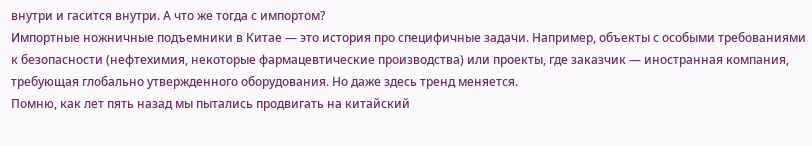внутри и гасится внутри. А что же тогда с импортом?
Импортные ножничные подъемники в Китае — это история про специфичные задачи. Например, объекты с особыми требованиями к безопасности (нефтехимия, некоторые фармацевтические производства) или проекты, где заказчик — иностранная компания, требующая глобально утвержденного оборудования. Но даже здесь тренд меняется.
Помню, как лет пять назад мы пытались продвигать на китайский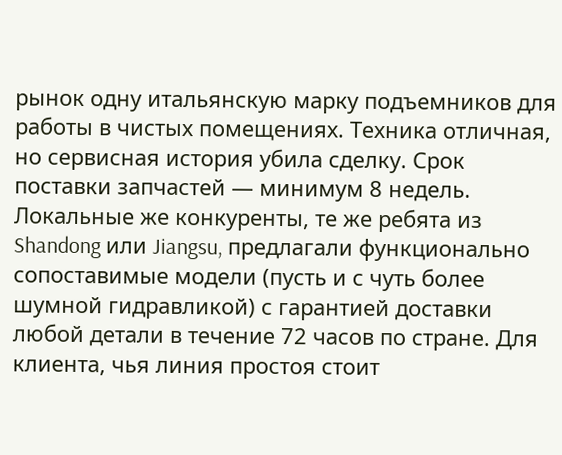рынок одну итальянскую марку подъемников для работы в чистых помещениях. Техника отличная, но сервисная история убила сделку. Срок поставки запчастей — минимум 8 недель. Локальные же конкуренты, те же ребята из Shandong или Jiangsu, предлагали функционально сопоставимые модели (пусть и с чуть более шумной гидравликой) с гарантией доставки любой детали в течение 72 часов по стране. Для клиента, чья линия простоя стоит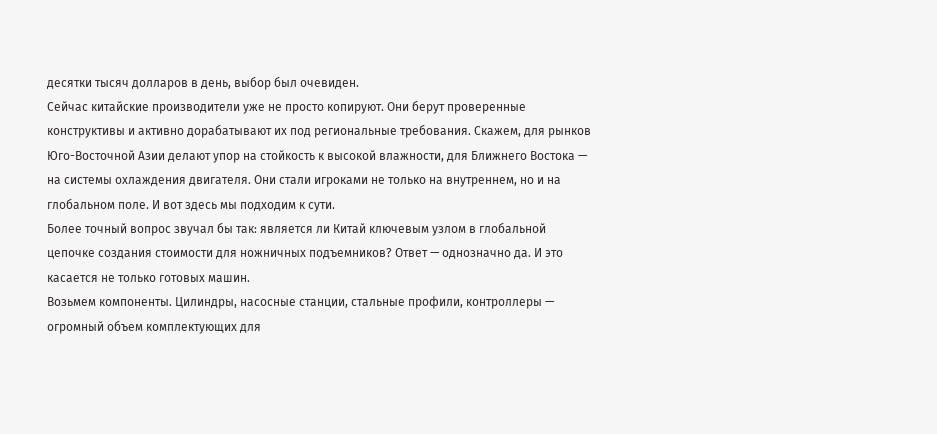десятки тысяч долларов в день, выбор был очевиден.
Сейчас китайские производители уже не просто копируют. Они берут проверенные конструктивы и активно дорабатывают их под региональные требования. Скажем, для рынков Юго-Восточной Азии делают упор на стойкость к высокой влажности, для Ближнего Востока — на системы охлаждения двигателя. Они стали игроками не только на внутреннем, но и на глобальном поле. И вот здесь мы подходим к сути.
Более точный вопрос звучал бы так: является ли Китай ключевым узлом в глобальной цепочке создания стоимости для ножничных подъемников? Ответ — однозначно да. И это касается не только готовых машин.
Возьмем компоненты. Цилиндры, насосные станции, стальные профили, контроллеры — огромный объем комплектующих для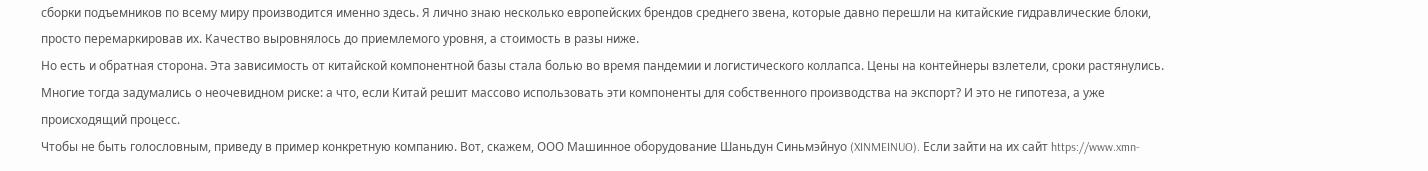сборки подъемников по всему миру производится именно здесь. Я лично знаю несколько европейских брендов среднего звена, которые давно перешли на китайские гидравлические блоки, просто перемаркировав их. Качество выровнялось до приемлемого уровня, а стоимость в разы ниже.
Но есть и обратная сторона. Эта зависимость от китайской компонентной базы стала болью во время пандемии и логистического коллапса. Цены на контейнеры взлетели, сроки растянулись. Многие тогда задумались о неочевидном риске: а что, если Китай решит массово использовать эти компоненты для собственного производства на экспорт? И это не гипотеза, а уже происходящий процесс.
Чтобы не быть голословным, приведу в пример конкретную компанию. Вот, скажем, ООО Машинное оборудование Шаньдун Синьмэйнуо (XINMEINUO). Если зайти на их сайт https://www.xmn-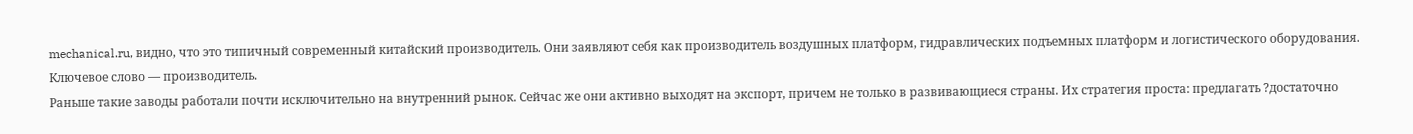mechanical.ru, видно, что это типичный современный китайский производитель. Они заявляют себя как производитель воздушных платформ, гидравлических подъемных платформ и логистического оборудования. Ключевое слово — производитель.
Раньше такие заводы работали почти исключительно на внутренний рынок. Сейчас же они активно выходят на экспорт, причем не только в развивающиеся страны. Их стратегия проста: предлагать ?достаточно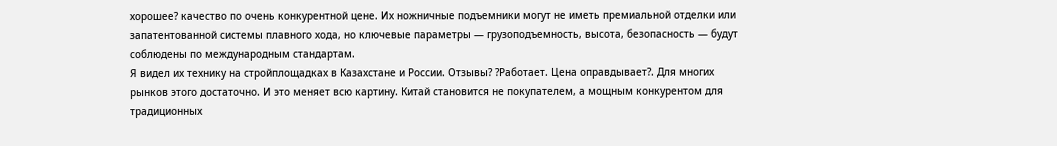хорошее? качество по очень конкурентной цене. Их ножничные подъемники могут не иметь премиальной отделки или запатентованной системы плавного хода, но ключевые параметры — грузоподъемность, высота, безопасность — будут соблюдены по международным стандартам.
Я видел их технику на стройплощадках в Казахстане и России. Отзывы? ?Работает. Цена оправдывает?. Для многих рынков этого достаточно. И это меняет всю картину. Китай становится не покупателем, а мощным конкурентом для традиционных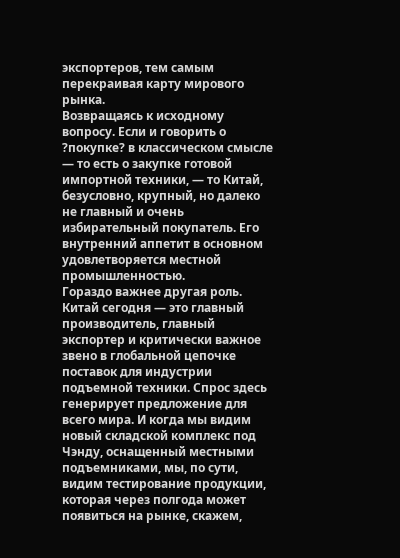экспортеров, тем самым перекраивая карту мирового рынка.
Возвращаясь к исходному вопросу. Если и говорить о ?покупке? в классическом смысле — то есть о закупке готовой импортной техники, — то Китай, безусловно, крупный, но далеко не главный и очень избирательный покупатель. Его внутренний аппетит в основном удовлетворяется местной промышленностью.
Гораздо важнее другая роль. Китай сегодня — это главный производитель, главный экспортер и критически важное звено в глобальной цепочке поставок для индустрии подъемной техники. Спрос здесь генерирует предложение для всего мира. И когда мы видим новый складской комплекс под Чэнду, оснащенный местными подъемниками, мы, по сути, видим тестирование продукции, которая через полгода может появиться на рынке, скажем,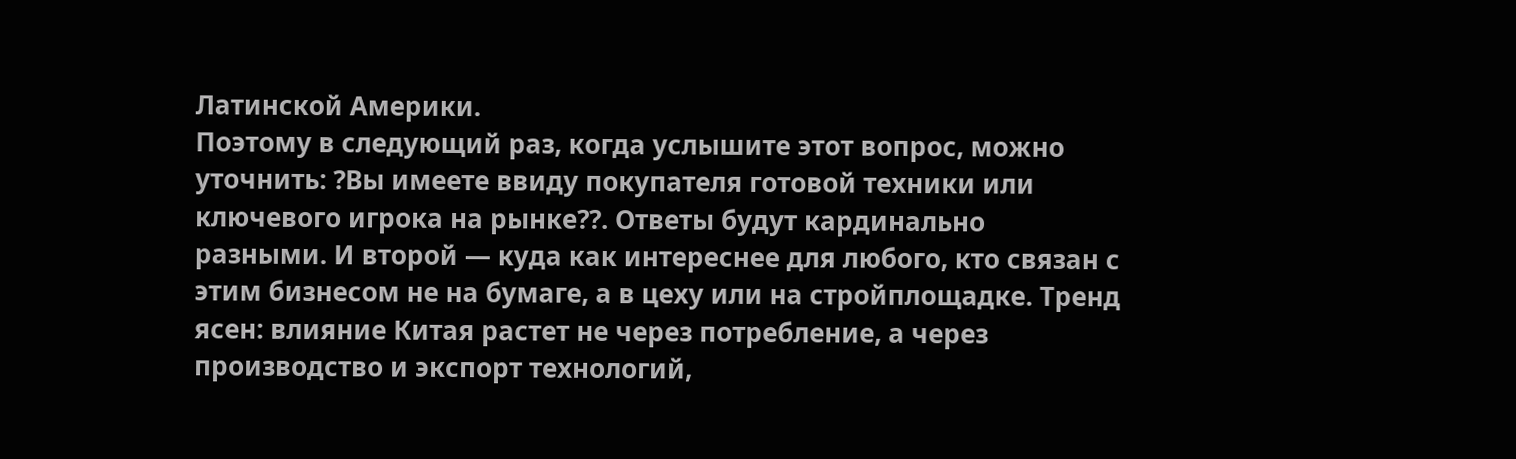Латинской Америки.
Поэтому в следующий раз, когда услышите этот вопрос, можно уточнить: ?Вы имеете ввиду покупателя готовой техники или ключевого игрока на рынке??. Ответы будут кардинально разными. И второй — куда как интереснее для любого, кто связан с этим бизнесом не на бумаге, а в цеху или на стройплощадке. Тренд ясен: влияние Китая растет не через потребление, а через производство и экспорт технологий,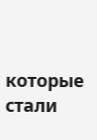которые стали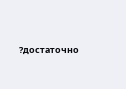?достаточно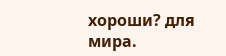хороши? для мира.